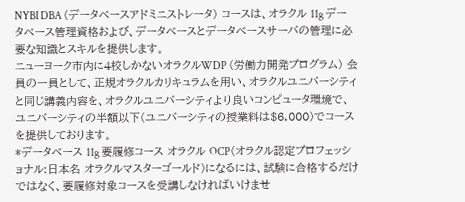NYBI DBA (データベースアドミニストレータ) コースは、オラクル 11g データベース管理資格および、データベースとデータベースサーバの管理に必要な知識とスキルを提供します。
ニューヨーク市内に4校しかないオラクルWDP (労働力開発プログラム) 会員の一員として、正規オラクルカリキュラムを用い、オラクルユニバーシティと同じ講義内容を、オラクルユニバーシティより良いコンピュータ環境で、ユニバーシティの半額以下(ユニバーシティの授業料は$6,000)でコースを提供しております。
*データベース 11g 要履修コース オラクル OCP(オラクル認定プロフェッショナル:日本名 オラクルマスターゴールド)になるには、試験に合格するだけではなく、要履修対象コースを受講しなければいけませ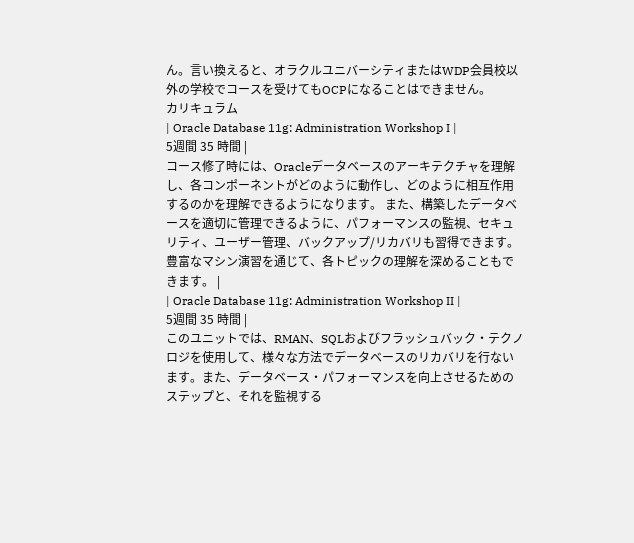ん。言い換えると、オラクルユニバーシティまたはWDP会員校以外の学校でコースを受けてもOCPになることはできません。
カリキュラム
| Oracle Database 11g: Administration Workshop I |
5週間 35 時間 |
コース修了時には、Oracleデータベースのアーキテクチャを理解し、各コンポーネントがどのように動作し、どのように相互作用するのかを理解できるようになります。 また、構築したデータベースを適切に管理できるように、パフォーマンスの監視、セキュリティ、ユーザー管理、バックアップ/リカバリも習得できます。豊富なマシン演習を通じて、各トピックの理解を深めることもできます。 |
| Oracle Database 11g: Administration Workshop II |
5週間 35 時間 |
このユニットでは、RMAN、SQLおよびフラッシュバック・テクノロジを使用して、様々な方法でデータベースのリカバリを行ないます。また、データベース・パフォーマンスを向上させるためのステップと、それを監視する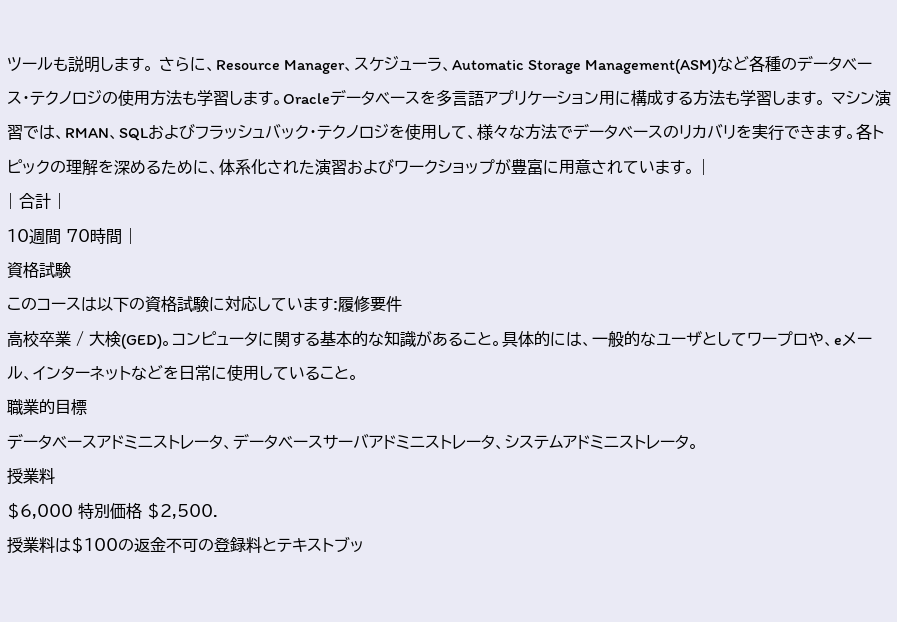ツールも説明します。 さらに、Resource Manager、スケジューラ、Automatic Storage Management(ASM)など各種のデータベース・テクノロジの使用方法も学習します。Oracleデータベースを多言語アプリケーション用に構成する方法も学習します。 マシン演習では、RMAN、SQLおよびフラッシュバック・テクノロジを使用して、様々な方法でデータベースのリカバリを実行できます。各トピックの理解を深めるために、体系化された演習およびワークショップが豊富に用意されています。 |
| 合計 |
10週間 70時間 |
資格試験
このコースは以下の資格試験に対応しています:履修要件
高校卒業 / 大検(GED)。コンピュータに関する基本的な知識があること。具体的には、一般的なユーザとしてワープロや、eメール、インターネットなどを日常に使用していること。
職業的目標
データベースアドミニストレータ、データベースサーバアドミニストレータ、システムアドミニストレータ。
授業料
$6,000 特別価格 $2,500.
授業料は$100の返金不可の登録料とテキストブッ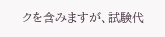クを含みますが、試験代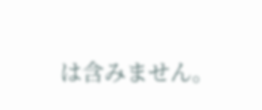は含みません。